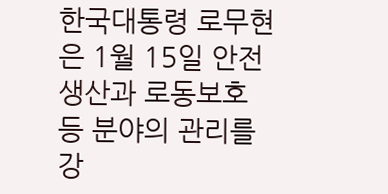한국대통령 로무현은 1월 15일 안전생산과 로동보호 등 분야의 관리를 강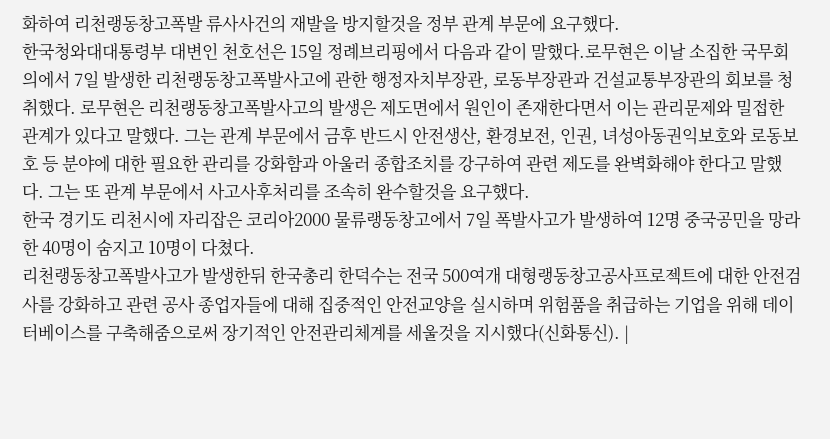화하여 리천랭동창고폭발 류사사건의 재발을 방지할것을 정부 관계 부문에 요구했다.
한국청와대대통령부 대변인 천호선은 15일 정례브리핑에서 다음과 같이 말했다.로무현은 이날 소집한 국무회의에서 7일 발생한 리천랭동창고폭발사고에 관한 행정자치부장관, 로동부장관과 건설교통부장관의 회보를 청취했다. 로무현은 리천랭동창고폭발사고의 발생은 제도면에서 원인이 존재한다면서 이는 관리문제와 밀접한 관계가 있다고 말했다. 그는 관계 부문에서 금후 반드시 안전생산, 환경보전, 인권, 녀성아동권익보호와 로동보호 등 분야에 대한 필요한 관리를 강화함과 아울러 종합조치를 강구하여 관련 제도를 완벽화해야 한다고 말했다. 그는 또 관계 부문에서 사고사후처리를 조속히 완수할것을 요구했다.
한국 경기도 리천시에 자리잡은 코리아2000 물류랭동창고에서 7일 폭발사고가 발생하여 12명 중국공민을 망라한 40명이 숨지고 10명이 다쳤다.
리천랭동창고폭발사고가 발생한뒤 한국총리 한덕수는 전국 500여개 대형랭동창고공사프로젝트에 대한 안전검사를 강화하고 관련 공사 종업자들에 대해 집중적인 안전교양을 실시하며 위험품을 취급하는 기업을 위해 데이터베이스를 구축해줌으로써 장기적인 안전관리체계를 세울것을 지시했다(신화통신). |